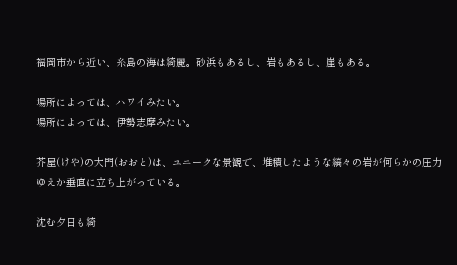福岡市から近い、糸島の海は綺麗。砂浜もあるし、岩もあるし、崖もある。

場所によっては、ハワイみたい。
場所によっては、伊勢志摩みたい。

芥屋(けや)の大門(おおと)は、ユニークな景観で、堆積したような縞々の岩が何らかの圧力ゆえか垂直に立ち上がっている。

沈む夕日も綺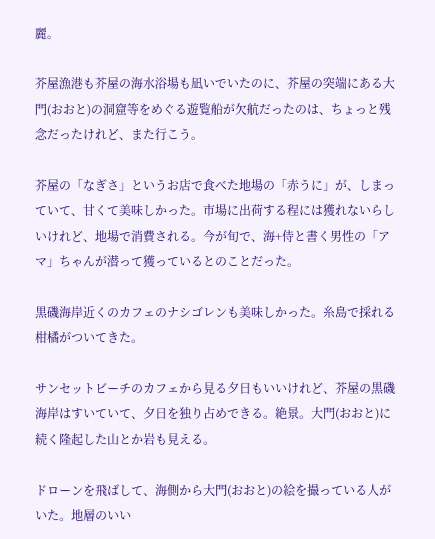麗。

芥屋漁港も芥屋の海水浴場も凪いでいたのに、芥屋の突端にある大門(おおと)の洞窟等をめぐる遊覧船が欠航だったのは、ちょっと残念だったけれど、また行こう。

芥屋の「なぎさ」というお店で食べた地場の「赤うに」が、しまっていて、甘くて美味しかった。市場に出荷する程には獲れないらしいけれど、地場で消費される。今が旬で、海+侍と書く男性の「アマ」ちゃんが潜って獲っているとのことだった。

黒磯海岸近くのカフェのナシゴレンも美味しかった。糸島で採れる柑橘がついてきた。

サンセットビーチのカフェから見る夕日もいいけれど、芥屋の黒磯海岸はすいていて、夕日を独り占めできる。絶景。大門(おおと)に続く隆起した山とか岩も見える。

ドローンを飛ばして、海側から大門(おおと)の絵を撮っている人がいた。地層のいい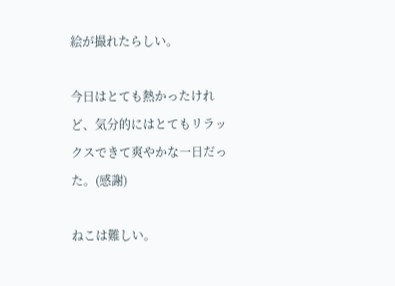絵が撮れたらしい。

今日はとても熱かったけれど、気分的にはとてもリラックスできて爽やかな一日だった。(感謝)

ねこは難しい。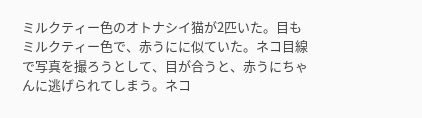ミルクティー色のオトナシイ猫が2匹いた。目もミルクティー色で、赤うにに似ていた。ネコ目線で写真を撮ろうとして、目が合うと、赤うにちゃんに逃げられてしまう。ネコ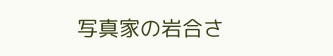写真家の岩合さ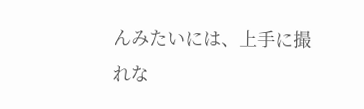んみたいには、上手に撮れな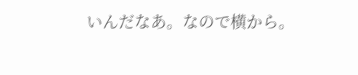いんだなあ。なので横から。